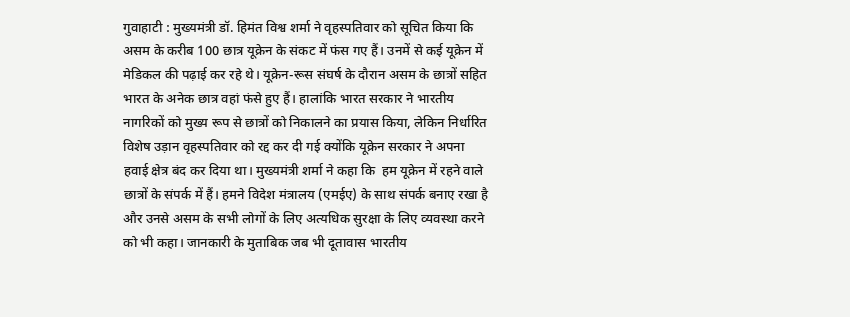गुवाहाटी : मुख्यमंत्री डॉ. हिमंत विश्व शर्मा ने वृहस्पतिवार को सूचित किया कि असम के करीब 100 छात्र यूक्रेन के संकट में फंस गए हैं। उनमें से कई यूक्रेन में मेडिकल की पढ़ाई कर रहे थे। यूक्रेन-रूस संघर्ष के दौरान असम के छात्रों सहित भारत के अनेक छात्र वहां फंसे हुए हैं। हालांकि भारत सरकार ने भारतीय नागरिकों को मुख्य रूप से छात्रों को निकालने का प्रयास किया, लेकिन निर्धारित विशेष उड़ान वृहस्पतिवार को रद्द कर दी गई क्योंकि यूक्रेन सरकार ने अपना हवाई क्षेत्र बंद कर दिया था। मुख्यमंत्री शर्मा ने कहा कि  हम यूक्रेन में रहने वाले छात्रों के संपर्क में हैं। हमने विदेश मंत्रालय (एमईए) के साथ संपर्क बनाए रखा है और उनसे असम के सभी लोगों के लिए अत्यधिक सुरक्षा के लिए व्यवस्था करने को भी कहा। जानकारी के मुताबिक जब भी दूतावास भारतीय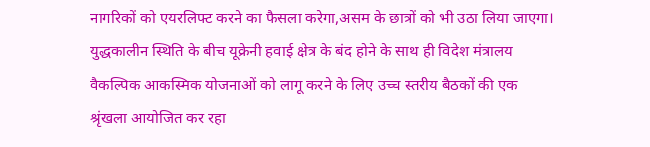नागरिकों को एयरलिफ्ट करने का फैसला करेगा,असम के छात्रों को भी उठा लिया जाएगा। युद्धकालीन स्थिति के बीच यूक्रेनी हवाई क्षेत्र के बंद होने के साथ ही विदेश मंत्रालय वैकल्पिक आकस्मिक योजनाओं को लागू करने के लिए उच्च स्तरीय बैठकों की एक श्रृंखला आयोजित कर रहा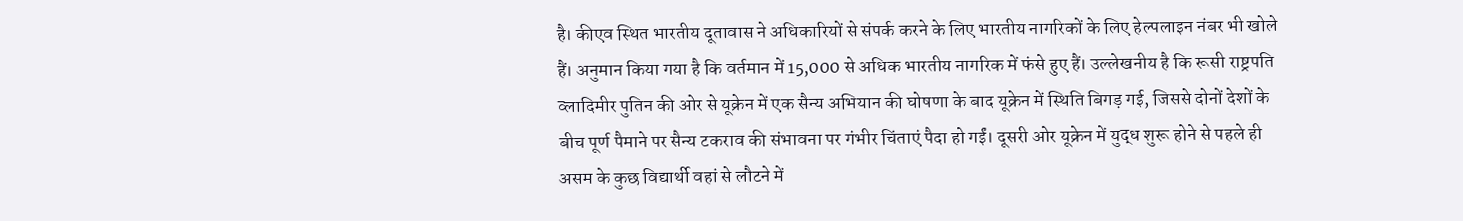है। कीएव स्थित भारतीय दूतावास ने अधिकारियों से संपर्क करने के लिए भारतीय नागरिकों के लिए हेल्पलाइन नंबर भी खोले हैं। अनुमान किया गया है कि वर्तमान में 15,000 से अधिक भारतीय नागरिक में फंसे हुए हैं। उल्लेखनीय है कि रूसी राष्ट्रपति व्लादिमीर पुतिन की ओर से यूक्रेन में एक सैन्य अभियान की घोषणा के बाद यूक्रेन में स्थिति बिगड़ गई, जिससे दोनों देशों के बीच पूर्ण पैमाने पर सैन्य टकराव की संभावना पर गंभीर चिंताएं पैदा हो गईं। दूसरी ओर यूक्रेन में युद्ध शुरू होने से पहले ही असम के कुछ विद्यार्थी वहां से लौटने में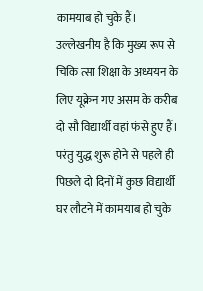कामयाब हो चुके हैं। उल्लेखनीय है कि मुख्य रूप से चिकि त्सा शिक्षा के अध्ययन के लिए यूक्रेन गए असम के करीब दो सौ विद्यार्थी वहां फंसे हुए हैं। परंतु युद्ध शुरू होने से पहले ही पिछले दो दिनों में कुछ विद्यार्थी घर लौटने में कामयाब हो चुके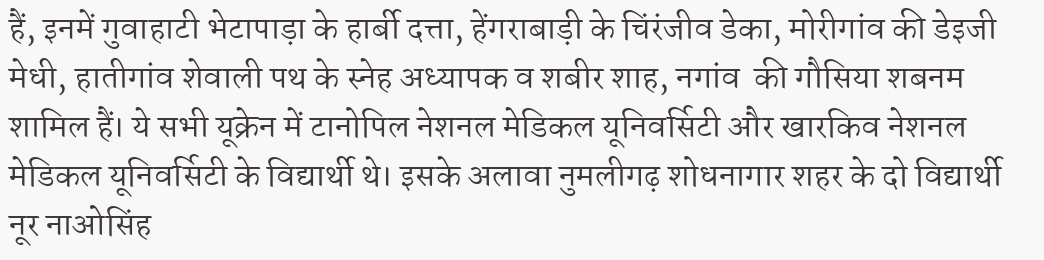हैं, इनमें गुवाहाटी भेटापाड़ा के हार्बी दत्ता, हेंगराबाड़ी के चिंरंजीव डेका, मोरीगांव की डेइजी मेधी, हातीगांव शेवाली पथ के स्नेह अध्यापक व शबीर शाह, नगांव  की गौसिया शबनम शामिल हैं। ये सभी यूक्रेन में टानोपिल नेशनल मेडिकल यूनिवर्सिटी और खारकिव नेशनल मेडिकल यूनिवर्सिटी के विद्यार्थी थे। इसके अलावा नुमलीगढ़ शोधनागार शहर के दो विद्यार्थी नूर नाओसिंह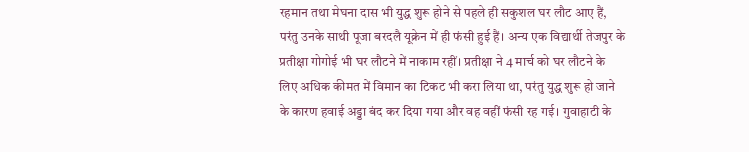रहमान तथा मेघना दास भी युद्ध शुरू होने से पहले ही सकुशल घर लौट आए हैं, परंतु उनके साथी पूजा बरदलै यूक्रेन में ही फंसी हुई हैं। अन्य एक विद्यार्थी तेजपुर के प्रतीक्षा गोगोई भी घर लौटने में नाकाम रहीं। प्रतीक्षा ने 4 मार्च को घर लौटने के लिए अधिक कीमत में विमान का टिकट भी करा लिया था, परंतु युद्ध शुरू हो जाने के कारण हवाई अड्डा बंद कर दिया गया और वह वहीं फंसी रह गई। गुवाहाटी के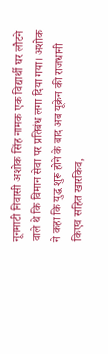नूनमाटी निवासी अशोक सिंह नामक एक विद्यार्थी घर लौटने  वाले थे कि विमान सेवा पर प्रतिबंध लगा दिया गया। अशोक ने कहा कि युद्ध शुरू होने के बाद अब यूक्रेन की राजधानी किएव सहित खारकिव,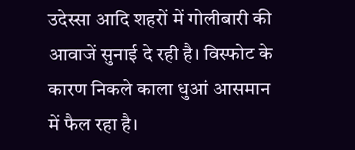उदेस्सा आदि शहरों में गोलीबारी की आवाजें सुनाई दे रही है। विस्फोट के कारण निकले काला धुआं आसमान में फैल रहा है।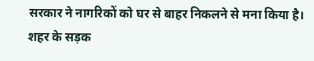सरकार ने नागरिकों को घर से बाहर निकलने से मना किया है। शहर के सड़क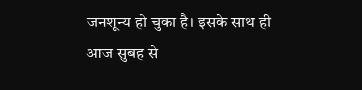जनशून्य हो चुका है। इसके साथ ही आज सुबह से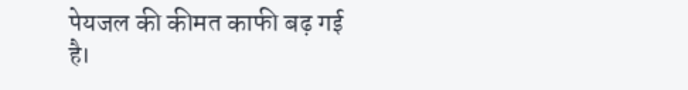पेयजल की कीमत काफी बढ़ गई है।